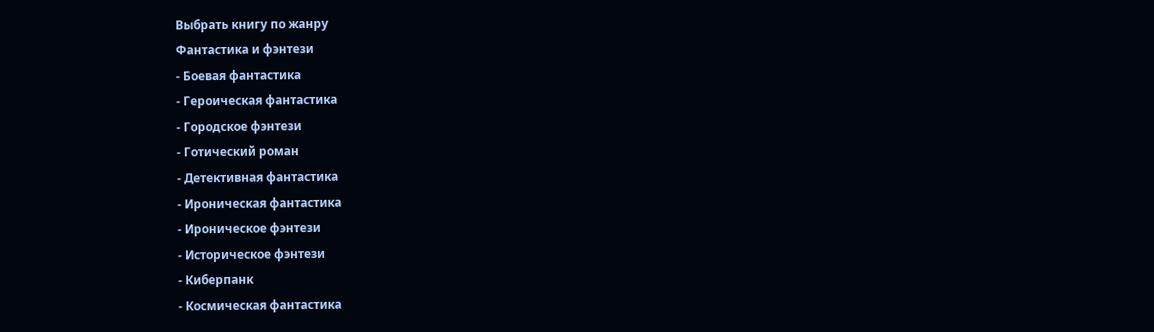Выбрать книгу по жанру
Фантастика и фэнтези
- Боевая фантастика
- Героическая фантастика
- Городское фэнтези
- Готический роман
- Детективная фантастика
- Ироническая фантастика
- Ироническое фэнтези
- Историческое фэнтези
- Киберпанк
- Космическая фантастика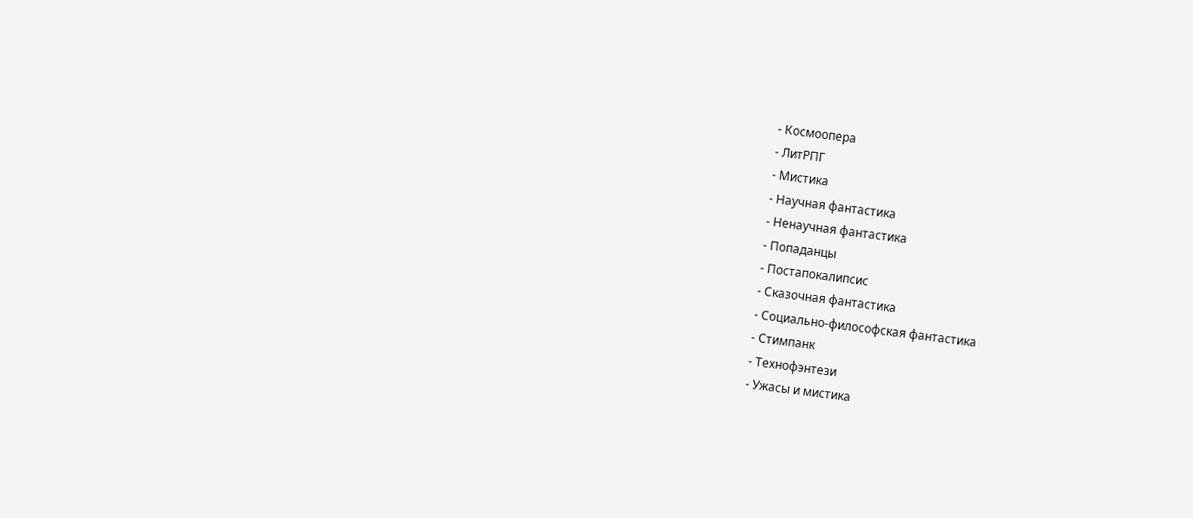- Космоопера
- ЛитРПГ
- Мистика
- Научная фантастика
- Ненаучная фантастика
- Попаданцы
- Постапокалипсис
- Сказочная фантастика
- Социально-философская фантастика
- Стимпанк
- Технофэнтези
- Ужасы и мистика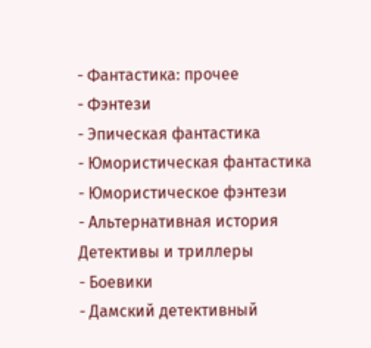- Фантастика: прочее
- Фэнтези
- Эпическая фантастика
- Юмористическая фантастика
- Юмористическое фэнтези
- Альтернативная история
Детективы и триллеры
- Боевики
- Дамский детективный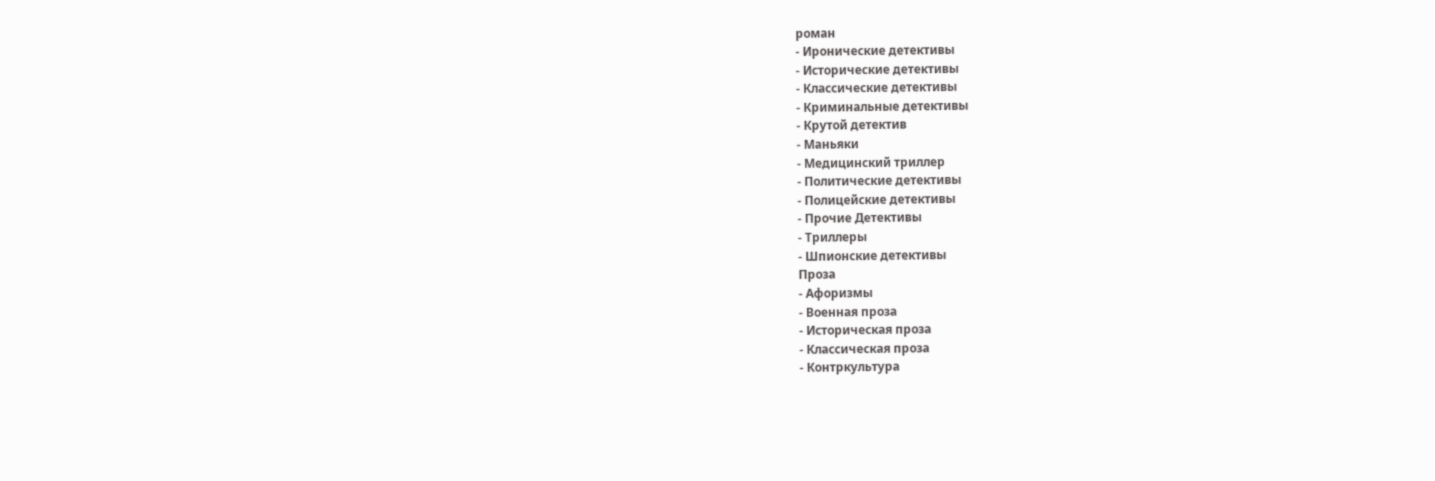роман
- Иронические детективы
- Исторические детективы
- Классические детективы
- Криминальные детективы
- Крутой детектив
- Маньяки
- Медицинский триллер
- Политические детективы
- Полицейские детективы
- Прочие Детективы
- Триллеры
- Шпионские детективы
Проза
- Афоризмы
- Военная проза
- Историческая проза
- Классическая проза
- Контркультура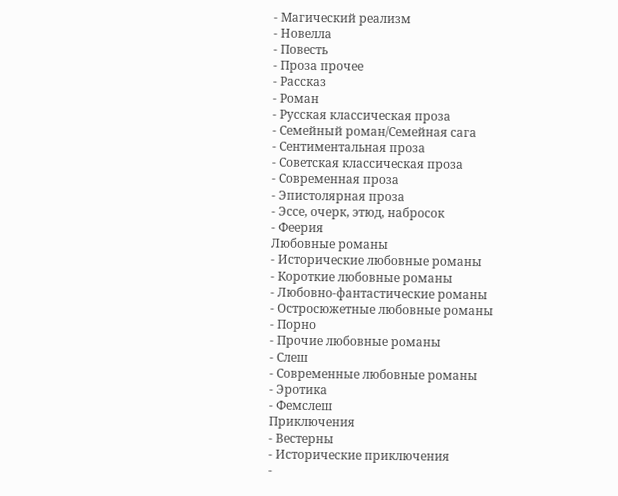- Магический реализм
- Новелла
- Повесть
- Проза прочее
- Рассказ
- Роман
- Русская классическая проза
- Семейный роман/Семейная сага
- Сентиментальная проза
- Советская классическая проза
- Современная проза
- Эпистолярная проза
- Эссе, очерк, этюд, набросок
- Феерия
Любовные романы
- Исторические любовные романы
- Короткие любовные романы
- Любовно-фантастические романы
- Остросюжетные любовные романы
- Порно
- Прочие любовные романы
- Слеш
- Современные любовные романы
- Эротика
- Фемслеш
Приключения
- Вестерны
- Исторические приключения
-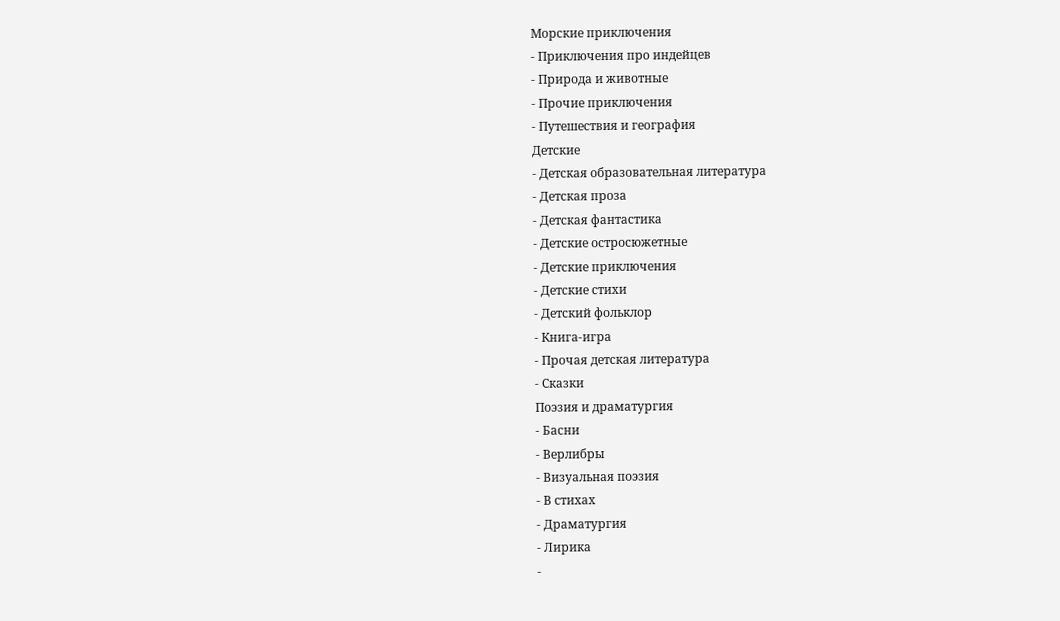Морские приключения
- Приключения про индейцев
- Природа и животные
- Прочие приключения
- Путешествия и география
Детские
- Детская образовательная литература
- Детская проза
- Детская фантастика
- Детские остросюжетные
- Детские приключения
- Детские стихи
- Детский фольклор
- Книга-игра
- Прочая детская литература
- Сказки
Поэзия и драматургия
- Басни
- Верлибры
- Визуальная поэзия
- В стихах
- Драматургия
- Лирика
-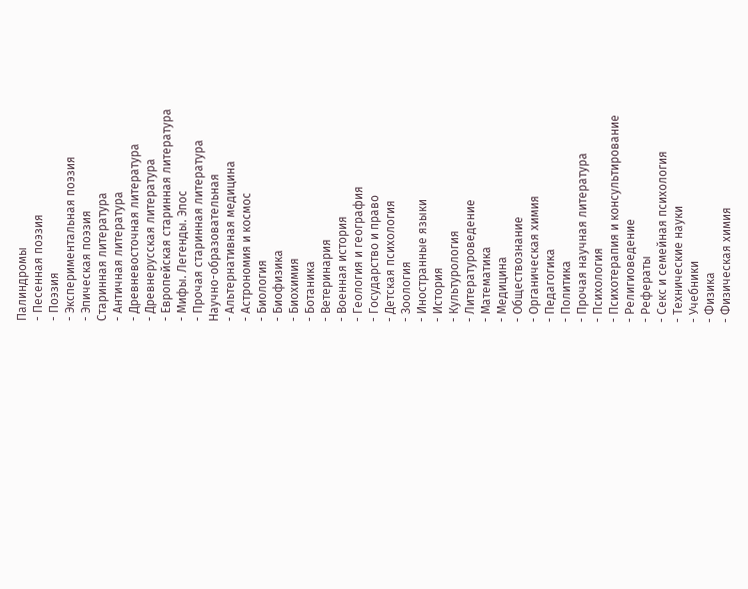Палиндромы
- Песенная поэзия
- Поэзия
- Экспериментальная поэзия
- Эпическая поэзия
Старинная литература
- Античная литература
- Древневосточная литература
- Древнерусская литература
- Европейская старинная литература
- Мифы. Легенды. Эпос
- Прочая старинная литература
Научно-образовательная
- Альтернативная медицина
- Астрономия и космос
- Биология
- Биофизика
- Биохимия
- Ботаника
- Ветеринария
- Военная история
- Геология и география
- Государство и право
- Детская психология
- Зоология
- Иностранные языки
- История
- Культурология
- Литературоведение
- Математика
- Медицина
- Обществознание
- Органическая химия
- Педагогика
- Политика
- Прочая научная литература
- Психология
- Психотерапия и консультирование
- Религиоведение
- Рефераты
- Секс и семейная психология
- Технические науки
- Учебники
- Физика
- Физическая химия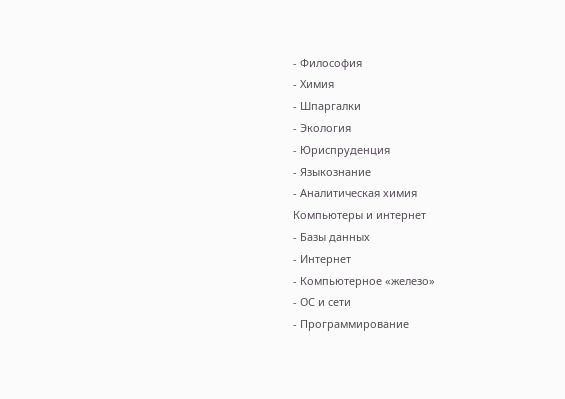- Философия
- Химия
- Шпаргалки
- Экология
- Юриспруденция
- Языкознание
- Аналитическая химия
Компьютеры и интернет
- Базы данных
- Интернет
- Компьютерное «железо»
- ОС и сети
- Программирование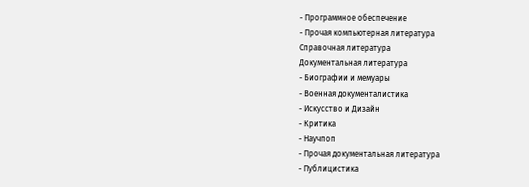- Программное обеспечение
- Прочая компьютерная литература
Справочная литература
Документальная литература
- Биографии и мемуары
- Военная документалистика
- Искусство и Дизайн
- Критика
- Научпоп
- Прочая документальная литература
- Публицистика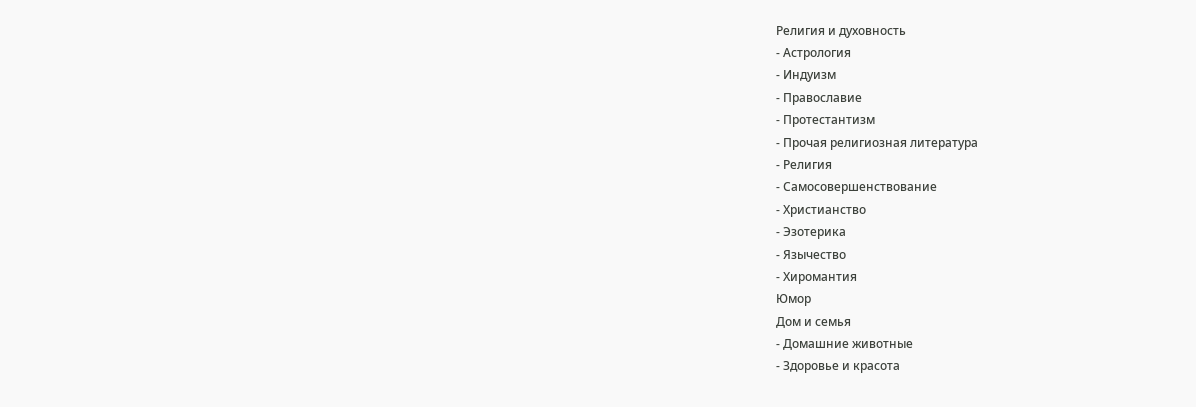Религия и духовность
- Астрология
- Индуизм
- Православие
- Протестантизм
- Прочая религиозная литература
- Религия
- Самосовершенствование
- Христианство
- Эзотерика
- Язычество
- Хиромантия
Юмор
Дом и семья
- Домашние животные
- Здоровье и красота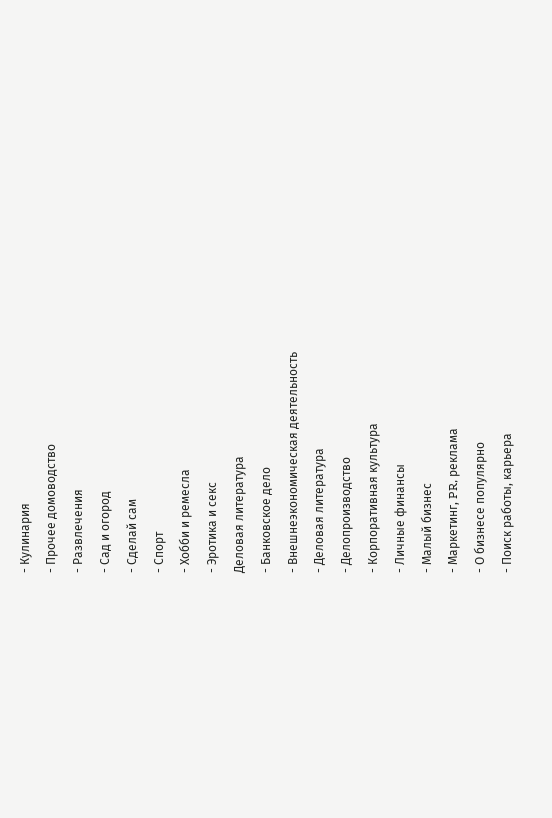- Кулинария
- Прочее домоводство
- Развлечения
- Сад и огород
- Сделай сам
- Спорт
- Хобби и ремесла
- Эротика и секс
Деловая литература
- Банковское дело
- Внешнеэкономическая деятельность
- Деловая литература
- Делопроизводство
- Корпоративная культура
- Личные финансы
- Малый бизнес
- Маркетинг, PR, реклама
- О бизнесе популярно
- Поиск работы, карьера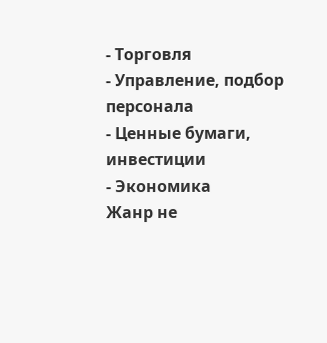- Торговля
- Управление, подбор персонала
- Ценные бумаги, инвестиции
- Экономика
Жанр не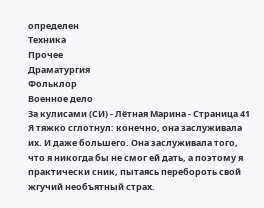определен
Техника
Прочее
Драматургия
Фольклор
Военное дело
За кулисами (СИ) - Лётная Марина - Страница 41
Я тяжко сглотнул: конечно, она заслуживала их. И даже большего. Она заслуживала того, что я никогда бы не смог ей дать, а поэтому я практически сник, пытаясь перебороть свой жгучий необъятный страх.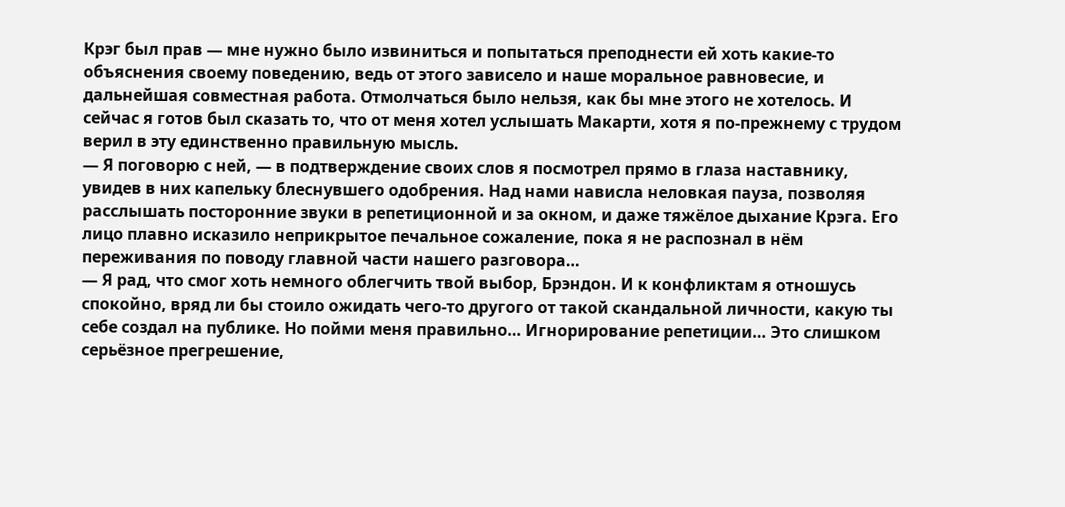Крэг был прав ― мне нужно было извиниться и попытаться преподнести ей хоть какие-то объяснения своему поведению, ведь от этого зависело и наше моральное равновесие, и дальнейшая совместная работа. Отмолчаться было нельзя, как бы мне этого не хотелось. И сейчас я готов был сказать то, что от меня хотел услышать Макарти, хотя я по-прежнему с трудом верил в эту единственно правильную мысль.
― Я поговорю с ней, ― в подтверждение своих слов я посмотрел прямо в глаза наставнику, увидев в них капельку блеснувшего одобрения. Над нами нависла неловкая пауза, позволяя расслышать посторонние звуки в репетиционной и за окном, и даже тяжёлое дыхание Крэга. Его лицо плавно исказило неприкрытое печальное сожаление, пока я не распознал в нём переживания по поводу главной части нашего разговора…
― Я рад, что смог хоть немного облегчить твой выбор, Брэндон. И к конфликтам я отношусь спокойно, вряд ли бы стоило ожидать чего-то другого от такой скандальной личности, какую ты себе создал на публике. Но пойми меня правильно… Игнорирование репетиции… Это слишком серьёзное прегрешение,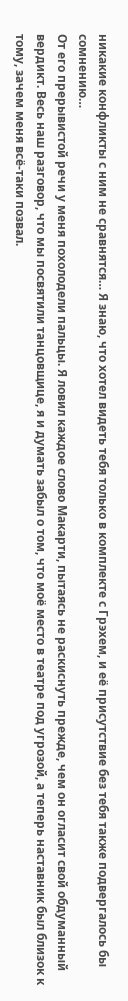никакие конфликты с ним не сравнятся… Я знаю, что хотел видеть тебя только в комплекте с Грэхем, и её присутствие без тебя также подвергалось бы сомнению…
От его прерывистой речи у меня похолодели пальцы. Я ловил каждое слово Макарти, пытаясь не раскиснуть прежде, чем он огласит свой обдуманный вердикт. Весь наш разговор, что мы посвятили танцовщице, я и думать забыл о том, что моё место в театре под угрозой, а теперь наставник был близок к тому, зачем меня всё-таки позвал.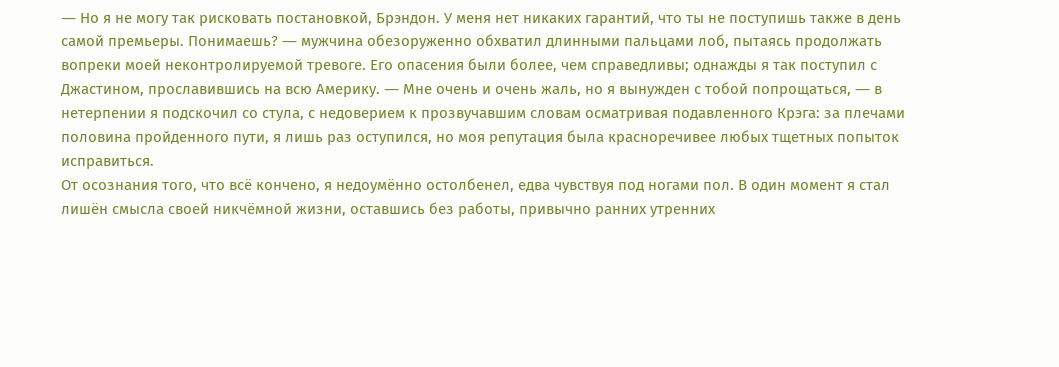― Но я не могу так рисковать постановкой, Брэндон. У меня нет никаких гарантий, что ты не поступишь также в день самой премьеры. Понимаешь? ― мужчина обезоруженно обхватил длинными пальцами лоб, пытаясь продолжать вопреки моей неконтролируемой тревоге. Его опасения были более, чем справедливы; однажды я так поступил с Джастином, прославившись на всю Америку. ― Мне очень и очень жаль, но я вынужден с тобой попрощаться, ― в нетерпении я подскочил со стула, с недоверием к прозвучавшим словам осматривая подавленного Крэга: за плечами половина пройденного пути, я лишь раз оступился, но моя репутация была красноречивее любых тщетных попыток исправиться.
От осознания того, что всё кончено, я недоумённо остолбенел, едва чувствуя под ногами пол. В один момент я стал лишён смысла своей никчёмной жизни, оставшись без работы, привычно ранних утренних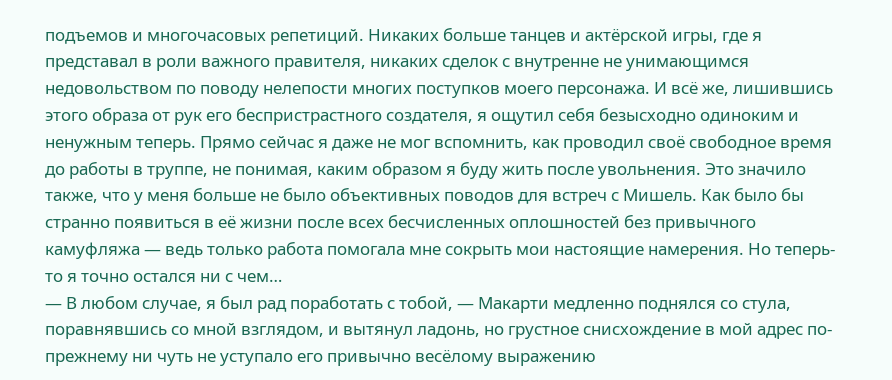подъемов и многочасовых репетиций. Никаких больше танцев и актёрской игры, где я представал в роли важного правителя, никаких сделок с внутренне не унимающимся недовольством по поводу нелепости многих поступков моего персонажа. И всё же, лишившись этого образа от рук его беспристрастного создателя, я ощутил себя безысходно одиноким и ненужным теперь. Прямо сейчас я даже не мог вспомнить, как проводил своё свободное время до работы в труппе, не понимая, каким образом я буду жить после увольнения. Это значило также, что у меня больше не было объективных поводов для встреч с Мишель. Как было бы странно появиться в её жизни после всех бесчисленных оплошностей без привычного камуфляжа ― ведь только работа помогала мне сокрыть мои настоящие намерения. Но теперь-то я точно остался ни с чем…
― В любом случае, я был рад поработать с тобой, ― Макарти медленно поднялся со стула, поравнявшись со мной взглядом, и вытянул ладонь, но грустное снисхождение в мой адрес по-прежнему ни чуть не уступало его привычно весёлому выражению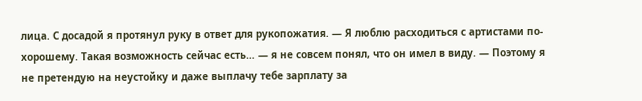лица. С досадой я протянул руку в ответ для рукопожатия. ― Я люблю расходиться с артистами по-хорошему. Такая возможность сейчас есть… ― я не совсем понял, что он имел в виду. ― Поэтому я не претендую на неустойку и даже выплачу тебе зарплату за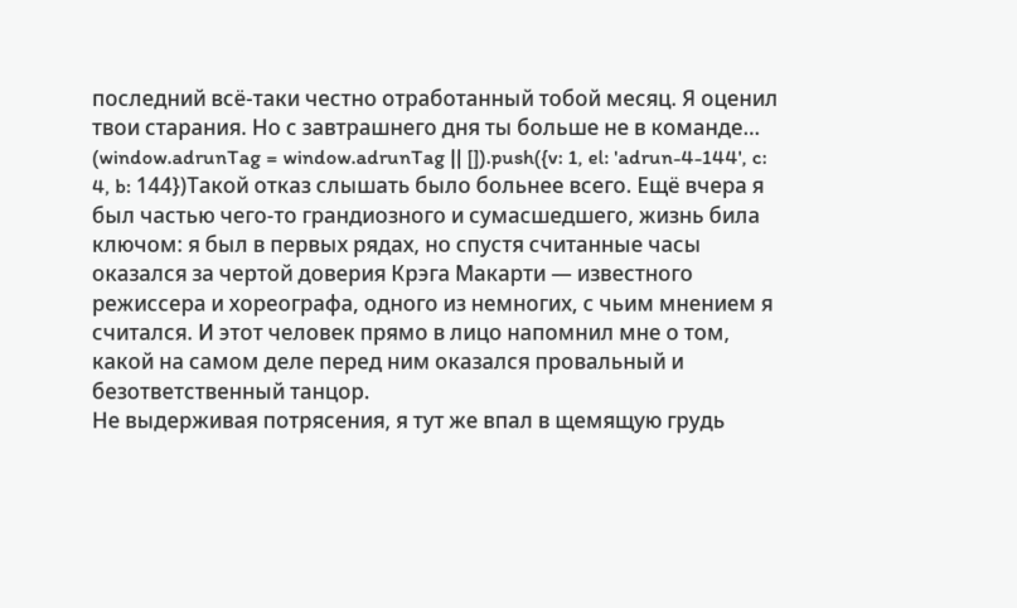последний всё-таки честно отработанный тобой месяц. Я оценил твои старания. Но с завтрашнего дня ты больше не в команде…
(window.adrunTag = window.adrunTag || []).push({v: 1, el: 'adrun-4-144', c: 4, b: 144})Такой отказ слышать было больнее всего. Ещё вчера я был частью чего-то грандиозного и сумасшедшего, жизнь била ключом: я был в первых рядах, но спустя считанные часы оказался за чертой доверия Крэга Макарти ― известного режиссера и хореографа, одного из немногих, с чьим мнением я считался. И этот человек прямо в лицо напомнил мне о том, какой на самом деле перед ним оказался провальный и безответственный танцор.
Не выдерживая потрясения, я тут же впал в щемящую грудь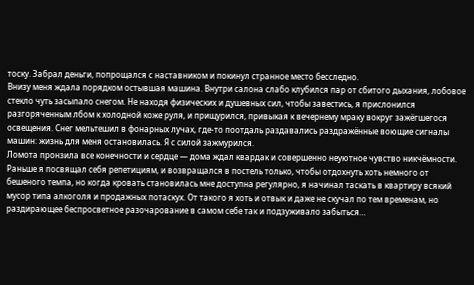тоску. Забрал деньги, попрощался с наставником и покинул странное место бесследно.
Внизу меня ждала порядком остывшая машина. Внутри салона слабо клубился пар от сбитого дыхания, лобовое стекло чуть засыпало снегом. Не находя физических и душевных сил, чтобы завестись, я прислонился разгоряченным лбом к холодной коже руля, и прищурился, привыкая к вечернему мраку вокруг зажёгшегося освещения. Снег мельтешил в фонарных лучах, где-то поотдаль раздавались раздражённые воющие сигналы машин: жизнь для меня остановилась. Я с силой зажмурился.
Ломота пронзила все конечности и сердце ― дома ждал квардак и совершенно неуютное чувство никчёмности. Раньше я посвящал себя репетициям, и возвращался в постель только, чтобы отдохнуть хоть немного от бешеного темпа, но когда кровать становилась мне доступна регулярно, я начинал таскать в квартиру всякий мусор типа алкоголя и продажных потаскух. От такого я хоть и отвык и даже не скучал по тем временам, но раздирающее беспросветное разочарование в самом себе так и подзуживало забыться…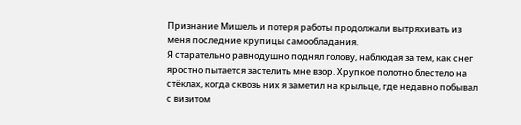Признание Мишель и потеря работы продолжали вытряхивать из меня последние крупицы самообладания.
Я старательно равнодушно поднял голову, наблюдая за тем, как снег яростно пытается застелить мне взор. Хрупкое полотно блестело на стёклах, когда сквозь них я заметил на крыльце, где недавно побывал с визитом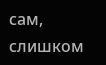сам, слишком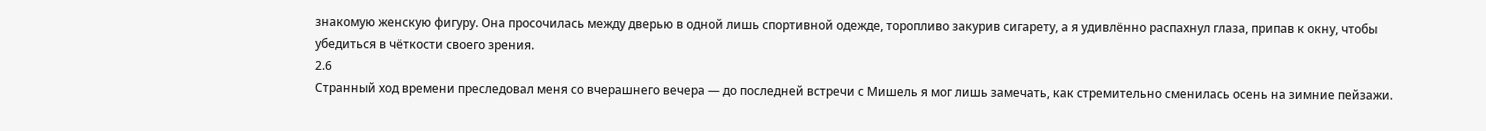знакомую женскую фигуру. Она просочилась между дверью в одной лишь спортивной одежде, торопливо закурив сигарету, а я удивлённо распахнул глаза, припав к окну, чтобы убедиться в чёткости своего зрения.
2.6
Странный ход времени преследовал меня со вчерашнего вечера ― до последней встречи с Мишель я мог лишь замечать, как стремительно сменилась осень на зимние пейзажи.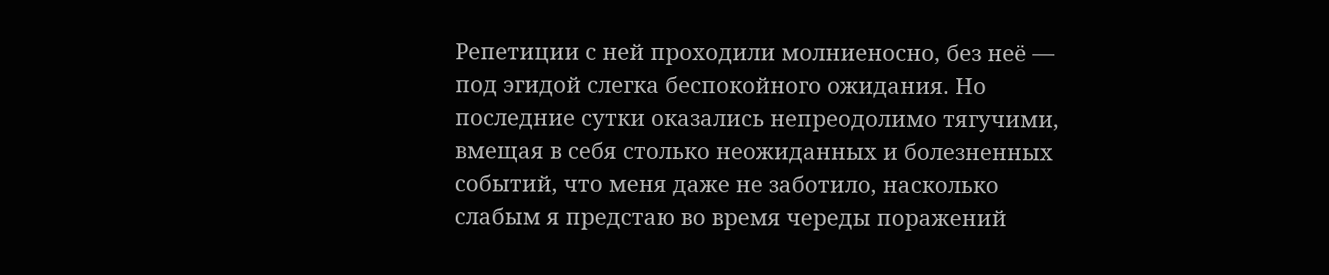Репетиции с ней проходили молниеносно, без неё ― под эгидой слегка беспокойного ожидания. Но последние сутки оказались непреодолимо тягучими, вмещая в себя столько неожиданных и болезненных событий, что меня даже не заботило, насколько слабым я предстаю во время череды поражений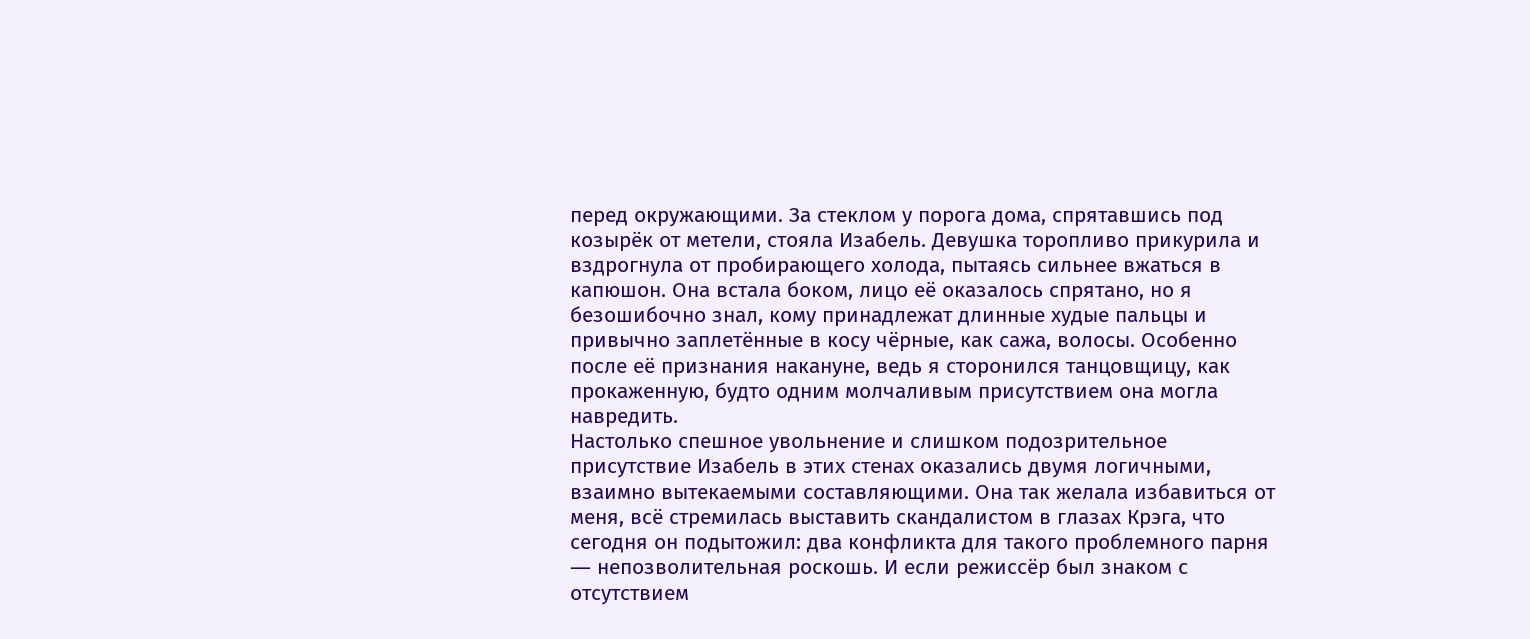перед окружающими. За стеклом у порога дома, спрятавшись под козырёк от метели, стояла Изабель. Девушка торопливо прикурила и вздрогнула от пробирающего холода, пытаясь сильнее вжаться в капюшон. Она встала боком, лицо её оказалось спрятано, но я безошибочно знал, кому принадлежат длинные худые пальцы и привычно заплетённые в косу чёрные, как сажа, волосы. Особенно после её признания накануне, ведь я сторонился танцовщицу, как прокаженную, будто одним молчаливым присутствием она могла навредить.
Настолько спешное увольнение и слишком подозрительное присутствие Изабель в этих стенах оказались двумя логичными, взаимно вытекаемыми составляющими. Она так желала избавиться от меня, всё стремилась выставить скандалистом в глазах Крэга, что сегодня он подытожил: два конфликта для такого проблемного парня ― непозволительная роскошь. И если режиссёр был знаком с отсутствием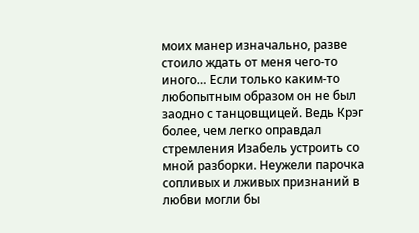моих манер изначально, разве стоило ждать от меня чего-то иного… Если только каким-то любопытным образом он не был заодно с танцовщицей. Ведь Крэг более, чем легко оправдал стремления Изабель устроить со мной разборки. Неужели парочка сопливых и лживых признаний в любви могли бы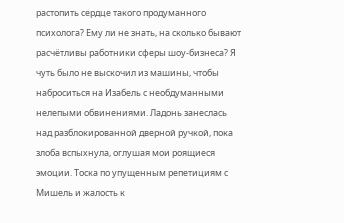растопить сердце такого продуманного психолога? Ему ли не знать, на сколько бывают расчётливы работники сферы шоу-бизнеса? Я чуть было не выскочил из машины, чтобы наброситься на Изабель с необдуманными нелепыми обвинениями. Ладонь занеслась над разблокированной дверной ручкой, пока злоба вспыхнула, оглушая мои роящиеся эмоции. Тоска по упущенным репетициям с Мишель и жалость к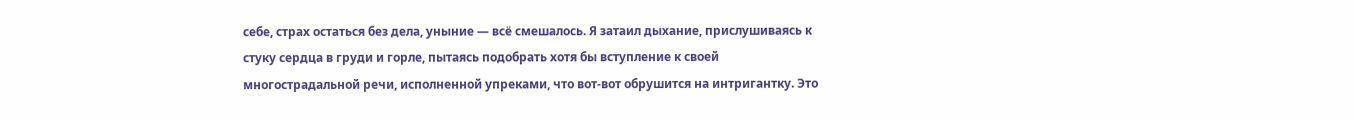себе, страх остаться без дела, уныние ― всё смешалось. Я затаил дыхание, прислушиваясь к стуку сердца в груди и горле, пытаясь подобрать хотя бы вступление к своей многострадальной речи, исполненной упреками, что вот-вот обрушится на интригантку. Это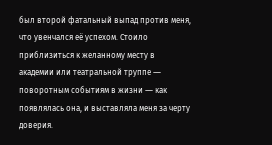был второй фатальный выпад против меня, что увенчался её успехом. Стоило приблизиться к желанному месту в академии или театральной труппе ― поворотным событиям в жизни ― как появлялась она, и выставляла меня за черту доверия.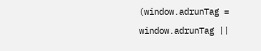(window.adrunTag = window.adrunTag ||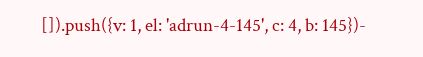[]).push({v: 1, el: 'adrun-4-145', c: 4, b: 145})-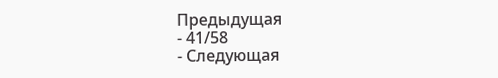Предыдущая
- 41/58
- Следующая